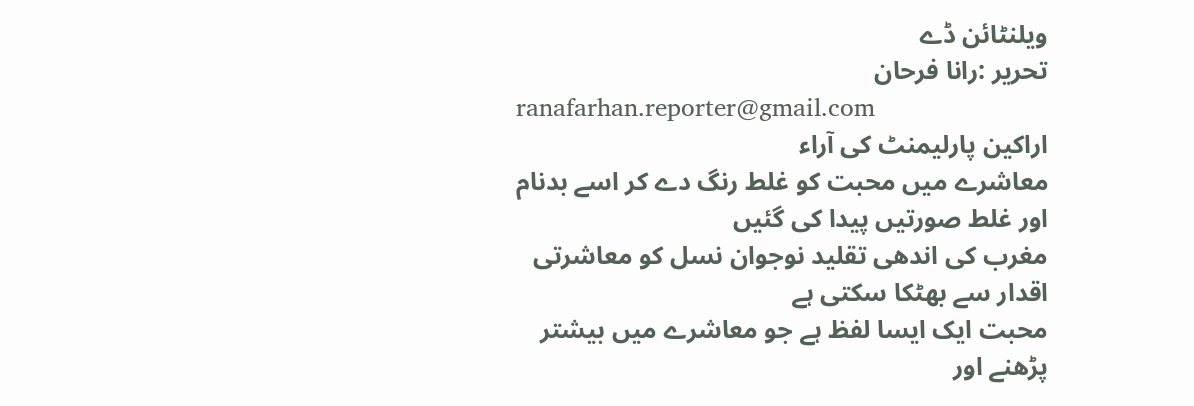ویلنٹائن ڈے
تحریر :رانا فرحان
ranafarhan.reporter@gmail.com
اراکین پارلیمنٹ کی آراء
معاشرے میں محبت کو غلط رنگ دے کر اسے بدنام اور غلط صورتیں پیدا کی گئیں
مغرب کی اندھی تقلید نوجوان نسل کو معاشرتی اقدار سے بھٹکا سکتی ہے
محبت ایک ایسا لفظ ہے جو معاشرے میں بیشتر پڑھنے اور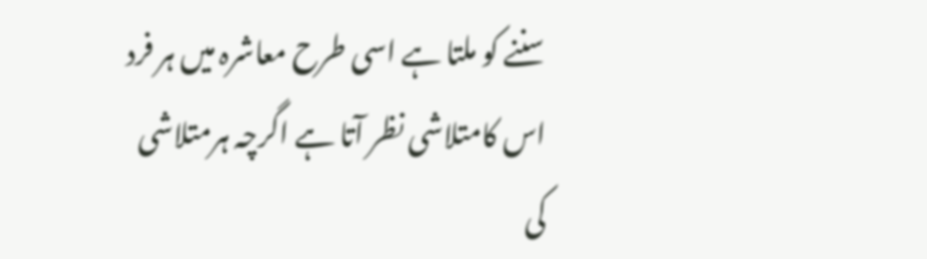سننے کو ملتا ہے اسی طرح معاشرہ میں ہر فرد اس کامتلاشی نظر آتا ہے اگرچہ ہرمتلاشی کی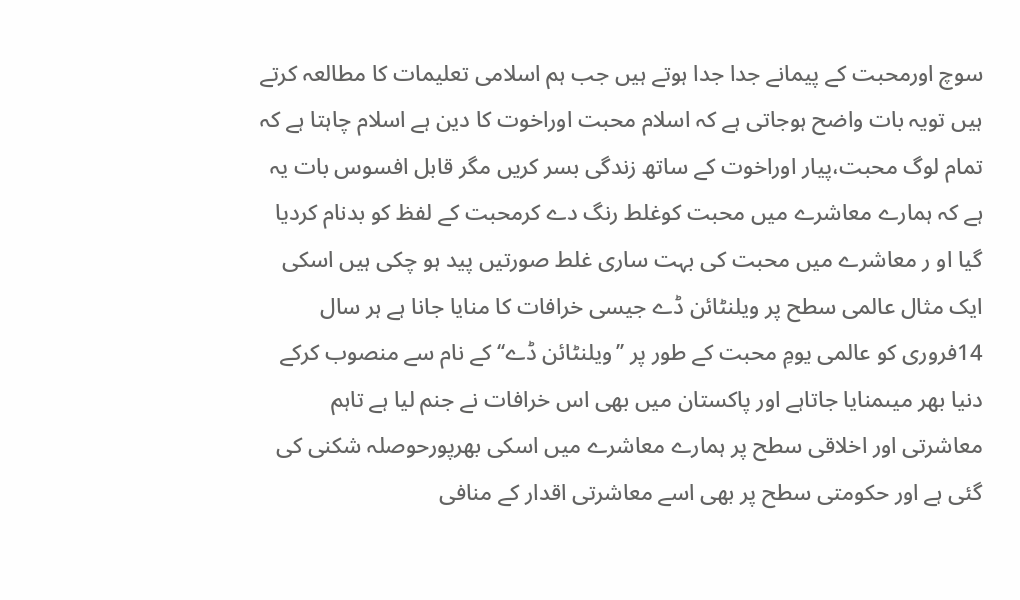سوچ اورمحبت کے پیمانے جدا جدا ہوتے ہیں جب ہم اسلامی تعلیمات کا مطالعہ کرتے ہیں تویہ بات واضح ہوجاتی ہے کہ اسلام محبت اوراخوت کا دین ہے اسلام چاہتا ہے کہ تمام لوگ محبت،پیار اوراخوت کے ساتھ زندگی بسر کریں مگر قابل افسوس بات یہ ہے کہ ہمارے معاشرے میں محبت کوغلط رنگ دے کرمحبت کے لفظ کو بدنام کردیا گیا او ر معاشرے میں محبت کی بہت ساری غلط صورتیں پید ہو چکی ہیں اسکی ایک مثال عالمی سطح پر ویلنٹائن ڈے جیسی خرافات کا منایا جانا ہے ہر سال 14فروری کو عالمی یومِ محبت کے طور پر ’’ویلنٹائن ڈے‘‘ کے نام سے منصوب کرکے دنیا بھر میںمنایا جاتاہے اور پاکستان میں بھی اس خرافات نے جنم لیا ہے تاہم معاشرتی اور اخلاقی سطح پر ہمارے معاشرے میں اسکی بھرپورحوصلہ شکنی کی گئی ہے اور حکومتی سطح پر بھی اسے معاشرتی اقدار کے منافی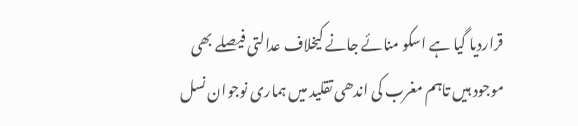قراردیا گیا ہے اسکو منائے جانے کیخلاف عدالتی فیصلے بھی موجود ہیں تاہم مغرب کی اندھی تقلید میں ہماری نوجوان نسل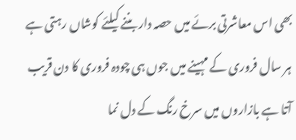بھی اس معاشرتی برئے میں حصہ دار بننے کیلئے کوشاں رہتی ہے ہر سال فروری کے مہینے میں جوں ہی چودہ فروری کا دن قریب آتا ہے بازاروں میں سرخ رنگ کے دل نما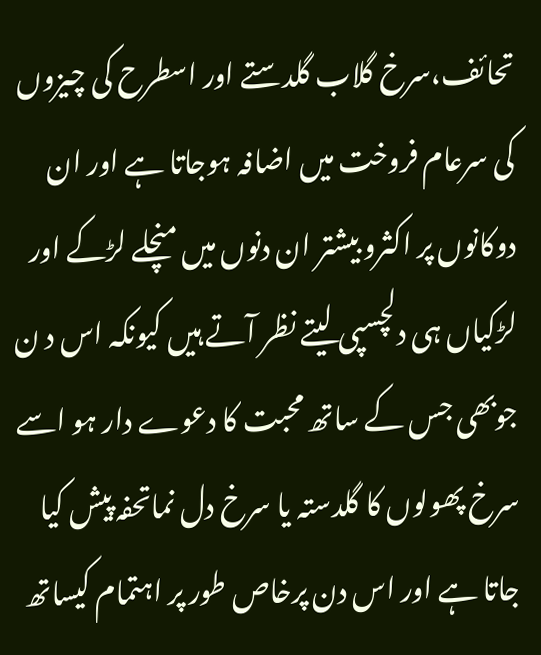تحائف،سرخ گلاب گلدستے اور اسطرح کی چیزوں کی سرعام فروخت میں اضافہ ہوجاتا ہے اور ان دوکانوں پر اکثرو بیشتر ان دنوں میں منچلے لڑکے اور لڑکیاں ہی دلچسپی لیتے نظر آتے ہیں کیونکہ اس د ن جوبھی جس کے ساتھ محبت کا دعوے دار ہو اسے سرخ پھولوں کا گلدستہ یا سرخ دل نماتحفہ پیش کیا جاتا ہے اور اس دن پرخاص طور پر اہتمام کیساتھ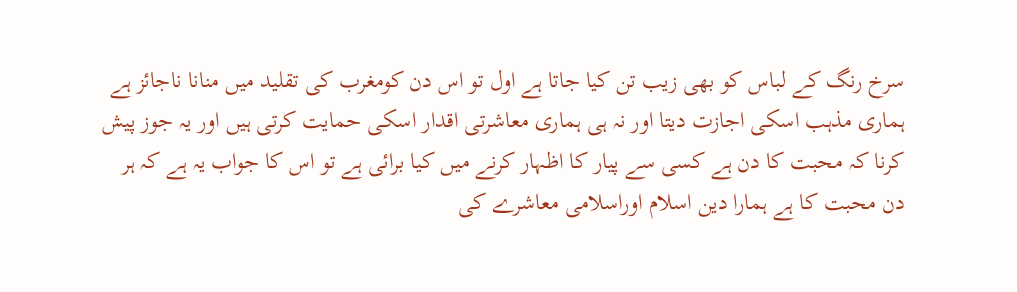سرخ رنگ کے لباس کو بھی زیب تن کیا جاتا ہے اول تو اس دن کومغرب کی تقلید میں منانا ناجائز ہے ہماری مذہب اسکی اجازت دیتا اور نہ ہی ہماری معاشرتی اقدار اسکی حمایت کرتی ہیں اور یہ جوز پیش کرنا کہ محبت کا دن ہے کسی سے پیار کا اظہار کرنے میں کیا برائی ہے تو اس کا جواب یہ ہے کہ ہر دن محبت کا ہے ہمارا دین اسلام اوراسلامی معاشرے کی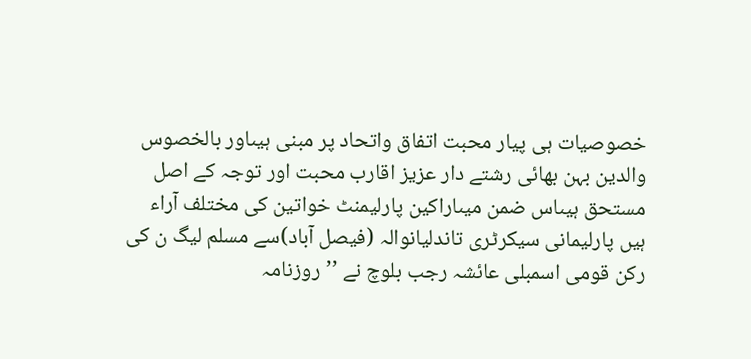خصوصیات ہی پیار محبت اتفاق واتحاد پر مبنی ہیںاور بالخصوس والدین بہن بھائی رشتے دار عزیز اقارب محبت اور توجہ کے اصل مستحق ہیںاس ضمن میںاراکین پارلیمنٹ خواتین کی مختلف آراء ہیں پارلیمانی سیکرٹری تاندلیانوالہ (فیصل آباد)سے مسلم لیگ ن کی رکن قومی اسمبلی عائشہ رجب بلوچ نے ’’روزنامہ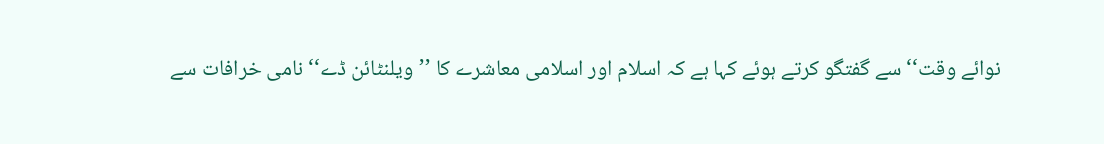نوائے وقت‘‘ سے گفتگو کرتے ہوئے کہا ہے کہ اسلام اور اسلامی معاشرے کا ’’ویلنٹائن ڈے‘‘ نامی خرافات سے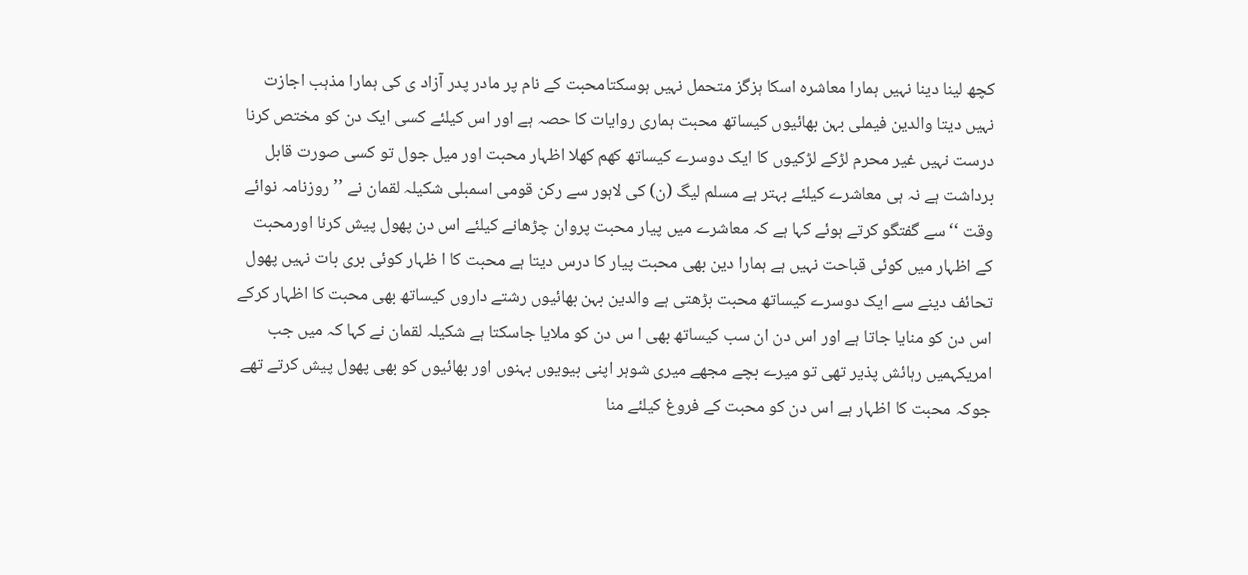کچھ لینا دینا نہیں ہمارا معاشرہ اسکا ہزگز متحمل نہیں ہوسکتامحبت کے نام پر مادر پدر آزاد ی کی ہمارا مذہب اجازت نہیں دیتا والدین فیملی بہن بھائیوں کیساتھ محبت ہماری روایات کا حصہ ہے اور اس کیلئے کسی ایک دن کو مختص کرنا درست نہیں غیر محرم لڑکے لڑکیوں کا ایک دوسرے کیساتھ کھم کھلا اظہار محبت اور میل جول تو کسی صورت قابل برداشت ہے نہ ہی معاشرے کیلئے بہتر ہے مسلم لیگ (ن) کی لاہور سے رکن قومی اسمبلی شکیلہ لقمان نے ’’روزنامہ نوائے وقت ‘‘سے گفتگو کرتے ہوئے کہا ہے کہ معاشرے میں پیار محبت پروان چڑھانے کیلئے اس دن پھول پیش کرنا اورمحبت کے اظہار میں کوئی قباحت نہیں ہے ہمارا دین بھی محبت پیار کا درس دیتا ہے محبت کا ا ظہار کوئی بری بات نہیں پھول تحائف دینے سے ایک دوسرے کیساتھ محبت بڑھتی ہے والدین بہن بھائیوں رشتے داروں کیساتھ بھی محبت کا اظہار کرکے اس دن کو منایا جاتا ہے اور اس دن ان سب کیساتھ بھی ا س دن کو ملایا جاسکتا ہے شکیلہ لقمان نے کہا کہ میں جب امریکہمیں رہائش پذیر تھی تو میرے بچے مجھے میری شوہر اپنی بیویوں بہنوں اور بھائیوں کو بھی پھول پیش کرتے تھے جوکہ محبت کا اظہار ہے اس دن کو محبت کے فروغ کیلئے منا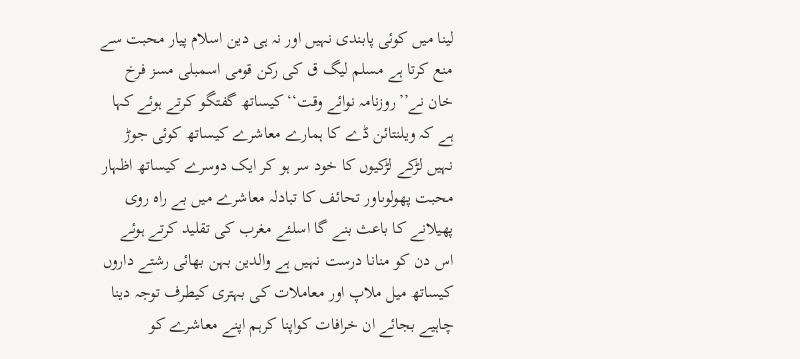لینا میں کوئی پابندی نہیں اور نہ ہی دین اسلام پیار محبت سے منع کرتا ہے مسلم لیگ ق کی رکن قومی اسمبلی مسز فرخ خان نے’’روزنامہ نوائے وقت‘‘کیساتھ گفتگو کرتے ہوئے کہا ہے کہ ویلنتائن ڈے کا ہمارے معاشرے کیساتھ کوئی جوڑ نہیں لڑکے لڑکیوں کا خود سر ہو کر ایک دوسرے کیساتھ اظہار محبت پھولوںاور تحائف کا تبادلہ معاشرے میں بے راہ روی پھیلانے کا باعث بنے گا اسلئے مغرب کی تقلید کرتے ہوئے اس دن کو منانا درست نہیں ہے والدین بہن بھائی رشتے داروں کیساتھ میل ملاپ اور معاملات کی بہتری کیطرف توجہ دینا چاہیے بجائے ان خرافات کواپنا کرہم اپنے معاشرے کو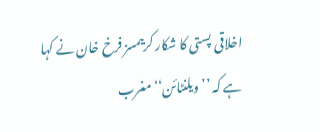اخلاقی پستی کا شکار کریںمسز فرخ خان نے کہا ہے کہ ’’ویلنٹائن‘‘ مغرب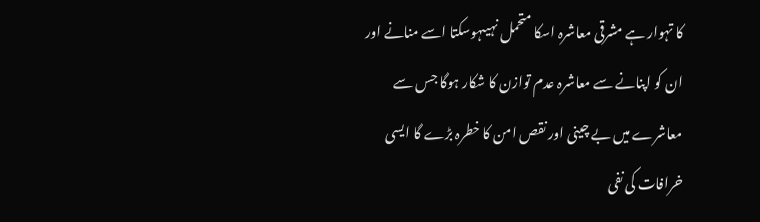کا تہوار ہے مشرقی معاشرہ اسکا متحمل نہیںہوسکتا اسے منانے اور ان کو اپنانے سے معاشرہ عدم توازن کا شکار ہوگا جس سے معاشرے میں بے چینی اور نقص امن کا خطرہ بڑے گا ایسی خرافات کی نفی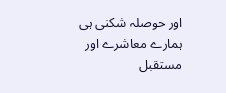اور حوصلہ شکنی ہی ہمارے معاشرے اور مستقبل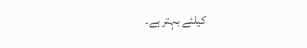کیلئے بہتر ہے۔